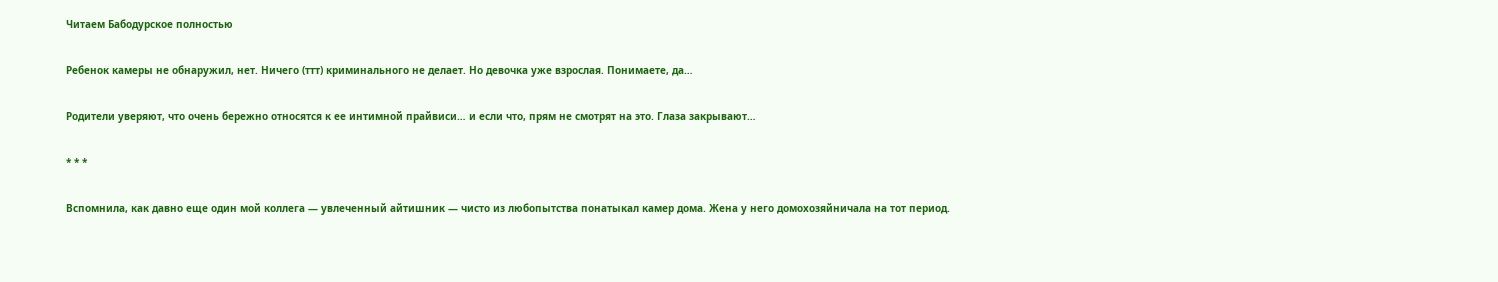Читаем Бабодурское полностью

Ребенок камеры не обнаружил, нет. Ничего (ттт) криминального не делает. Но девочка уже взрослая. Понимаете, да…

Родители уверяют, что очень бережно относятся к ее интимной прайвиси… и если что, прям не смотрят на это. Глаза закрывают…

* * *

Вспомнила, как давно еще один мой коллега — увлеченный айтишник — чисто из любопытства понатыкал камер дома. Жена у него домохозяйничала на тот период.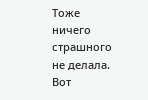Тоже ничего страшного не делала. Вот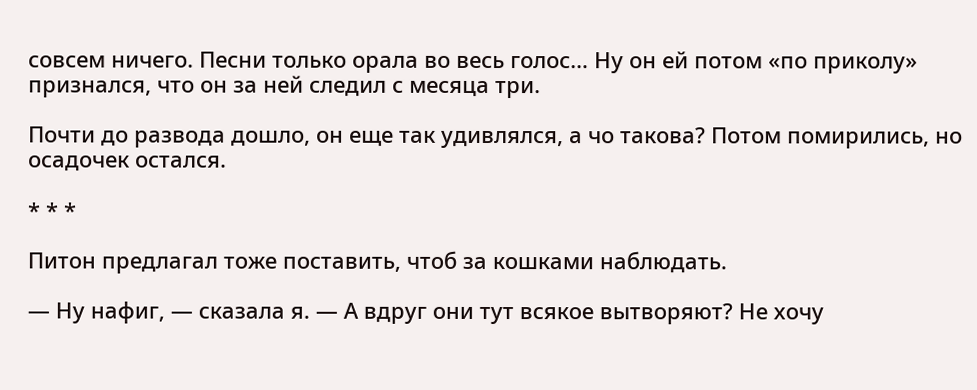совсем ничего. Песни только орала во весь голос… Ну он ей потом «по приколу» признался, что он за ней следил с месяца три.

Почти до развода дошло, он еще так удивлялся, а чо такова? Потом помирились, но осадочек остался.

* * *

Питон предлагал тоже поставить, чтоб за кошками наблюдать.

— Ну нафиг, — сказала я. — А вдруг они тут всякое вытворяют? Не хочу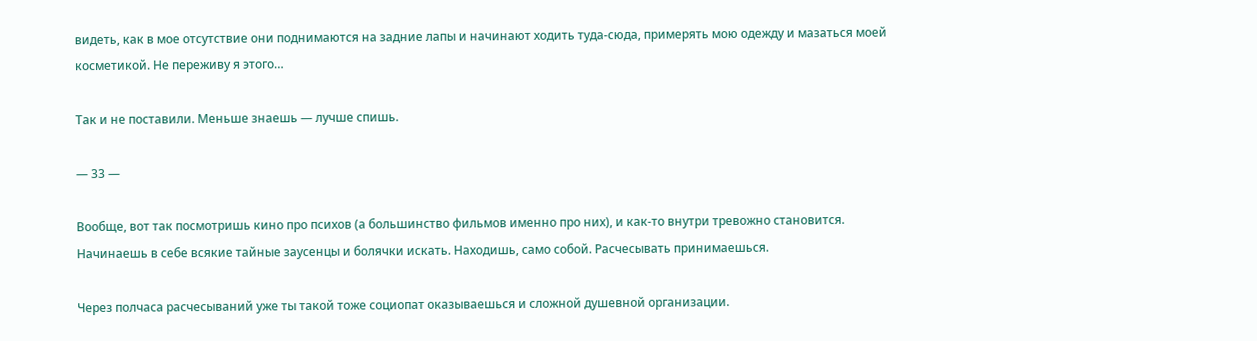видеть, как в мое отсутствие они поднимаются на задние лапы и начинают ходить туда-сюда, примерять мою одежду и мазаться моей косметикой. Не переживу я этого…

Так и не поставили. Меньше знаешь — лучше спишь.

— 33 —

Вообще, вот так посмотришь кино про психов (а большинство фильмов именно про них), и как-то внутри тревожно становится. Начинаешь в себе всякие тайные заусенцы и болячки искать. Находишь, само собой. Расчесывать принимаешься.

Через полчаса расчесываний уже ты такой тоже социопат оказываешься и сложной душевной организации.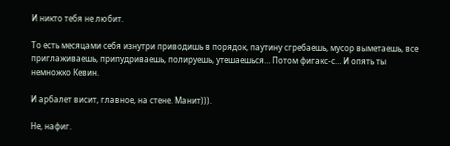И никто тебя не любит.

То есть месяцами себя изнутри приводишь в порядок, паутину сгребаешь, мусор выметаешь, все приглаживаешь, припудриваешь, полируешь, утешаешься… Потом фигакс-с… И опять ты немножко Кевин.

И арбалет висит, главное, на стене. Манит))).

Не, нафиг.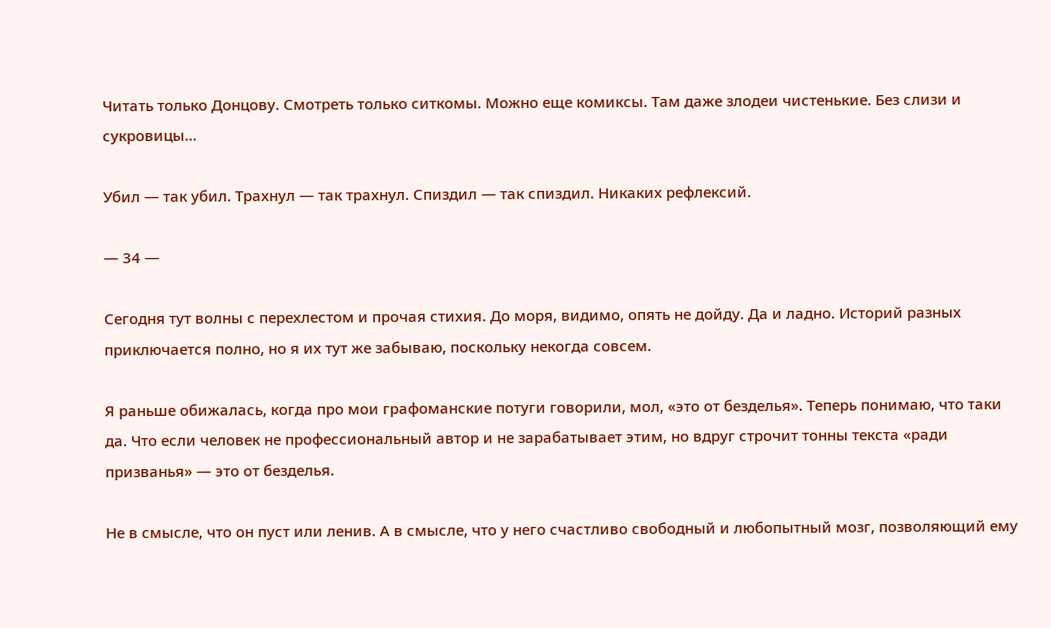Читать только Донцову. Смотреть только ситкомы. Можно еще комиксы. Там даже злодеи чистенькие. Без слизи и сукровицы…

Убил — так убил. Трахнул — так трахнул. Спиздил — так спиздил. Никаких рефлексий.

— 34 —

Сегодня тут волны с перехлестом и прочая стихия. До моря, видимо, опять не дойду. Да и ладно. Историй разных приключается полно, но я их тут же забываю, поскольку некогда совсем.

Я раньше обижалась, когда про мои графоманские потуги говорили, мол, «это от безделья». Теперь понимаю, что таки да. Что если человек не профессиональный автор и не зарабатывает этим, но вдруг строчит тонны текста «ради призванья» — это от безделья.

Не в смысле, что он пуст или ленив. А в смысле, что у него счастливо свободный и любопытный мозг, позволяющий ему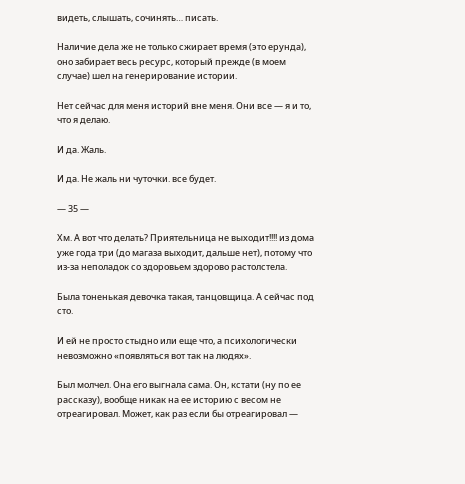видеть, слышать, сочинять… писать.

Наличие дела же не только сжирает время (это ерунда), оно забирает весь ресурс, который прежде (в моем случае) шел на генерирование истории.

Нет сейчас для меня историй вне меня. Они все — я и то, что я делаю.

И да. Жаль.

И да. Не жаль ни чуточки. все будет.

— 35 —

Хм. А вот что делать? Приятельница не выходит!!!! из дома уже года три (до магаза выходит, дальше нет), потому что из-за неполадок со здоровьем здорово растолстела.

Была тоненькая девочка такая, танцовщица. А сейчас под сто.

И ей не просто стыдно или еще что, а психологически невозможно «появляться вот так на людях».

Был молчел. Она его выгнала сама. Он, кстати (ну по ее рассказу), вообще никак на ее историю с весом не отреагировал. Может, как раз если бы отреагировал —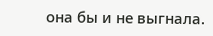она бы и не выгнала.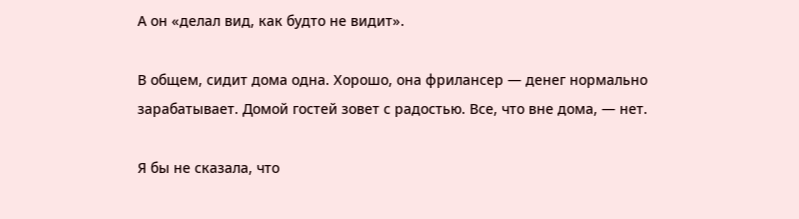А он «делал вид, как будто не видит».

В общем, сидит дома одна. Хорошо, она фрилансер — денег нормально зарабатывает. Домой гостей зовет с радостью. Все, что вне дома, — нет.

Я бы не сказала, что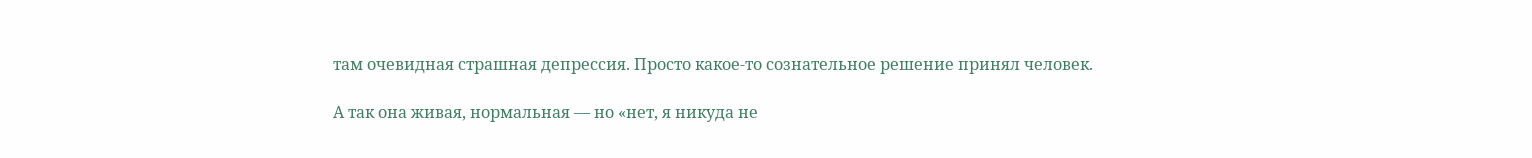там очевидная страшная депрессия. Просто какое-то сознательное решение принял человек.

А так она живая, нормальная — но «нет, я никуда не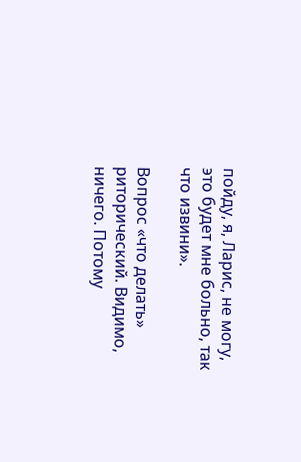пойду, я, Ларис, не могу, это будет мне больно, так что извини».

Вопрос «что делать» риторический. Видимо, ничего. Потому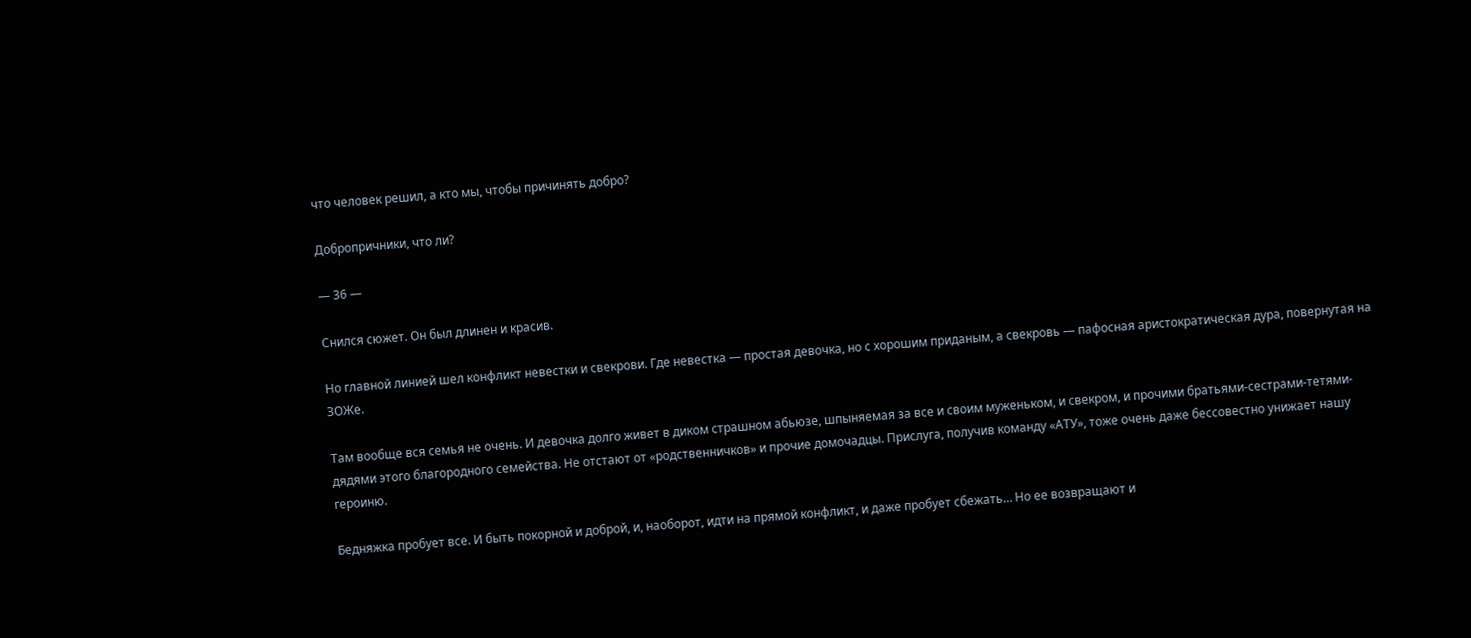что человек решил, а кто мы, чтобы причинять добро?

Добропричники, что ли?

— 36 —

Снился сюжет. Он был длинен и красив.

Но главной линией шел конфликт невестки и свекрови. Где невестка — простая девочка, но с хорошим приданым, а свекровь — пафосная аристократическая дура, повернутая на ЗОЖе.

Там вообще вся семья не очень. И девочка долго живет в диком страшном абьюзе, шпыняемая за все и своим муженьком, и свекром, и прочими братьями-сестрами-тетями-дядями этого благородного семейства. Не отстают от «родственничков» и прочие домочадцы. Прислуга, получив команду «АТУ», тоже очень даже бессовестно унижает нашу героиню.

Бедняжка пробует все. И быть покорной и доброй, и, наоборот, идти на прямой конфликт, и даже пробует сбежать… Но ее возвращают и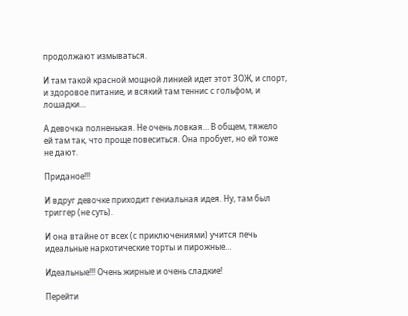продолжают измываться.

И там такой красной мощной линией идет этот ЗОЖ, и спорт, и здоровое питание, и всякий там теннис с гольфом, и лошадки…

А девочка полненькая. Не очень ловкая… В общем, тяжело ей там так, что проще повеситься. Она пробует, но ей тоже не дают.

Приданое!!!

И вдруг девочке приходит гениальная идея. Ну, там был триггер (не суть).

И она втайне от всех (с приключениями) учится печь идеальные наркотические торты и пирожные…

Идеальные!!! Очень жирные и очень сладкие!

Перейти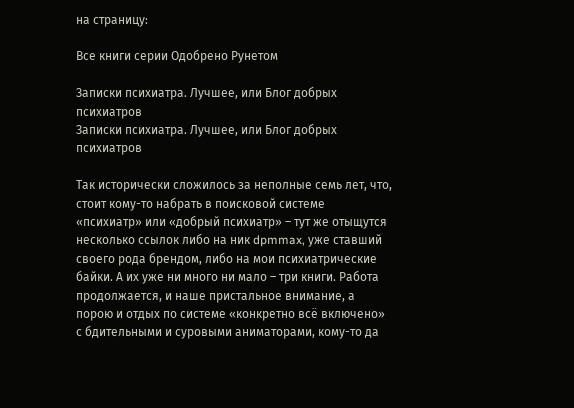на страницу:

Все книги серии Одобрено Рунетом

Записки психиатра. Лучшее, или Блог добрых психиатров
Записки психиатра. Лучшее, или Блог добрых психиатров

Так исторически сложилось за неполные семь лет, что, стоит кому-то набрать в поисковой системе «психиатр» или «добрый психиатр» – тут же отыщутся несколько ссылок либо на ник dpmmax, уже ставший своего рода брендом, либо на мои психиатрические байки. А их уже ни много ни мало – три книги. Работа продолжается, и наше пристальное внимание, а порою и отдых по системе «конкретно всё включено» с бдительными и суровыми аниматорами, кому-то да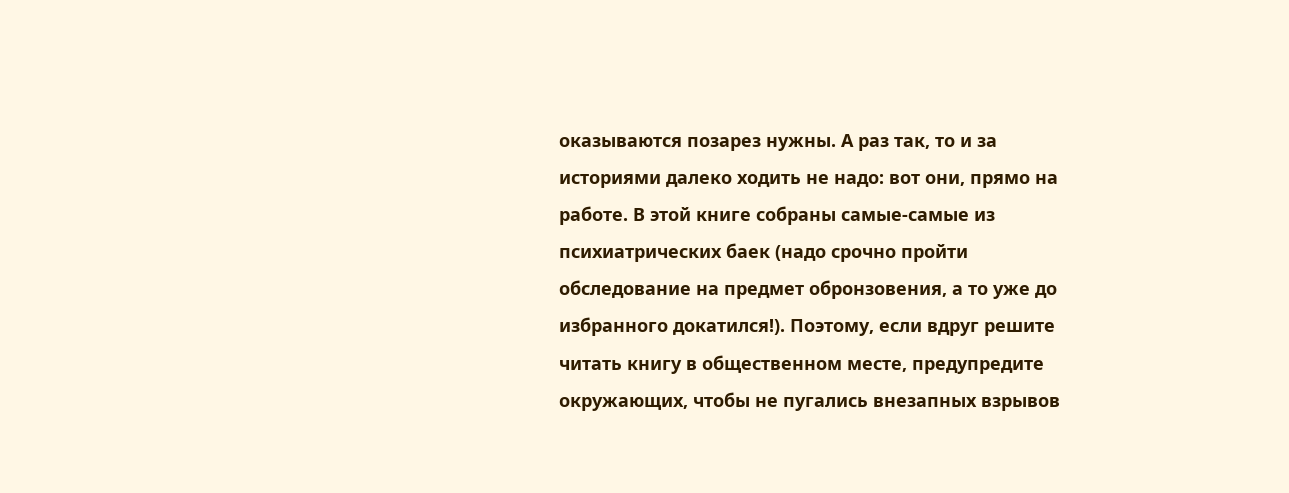оказываются позарез нужны. А раз так, то и за историями далеко ходить не надо: вот они, прямо на работе. В этой книге собраны самые-самые из психиатрических баек (надо срочно пройти обследование на предмет обронзовения, а то уже до избранного докатился!). Поэтому, если вдруг решите читать книгу в общественном месте, предупредите окружающих, чтобы не пугались внезапных взрывов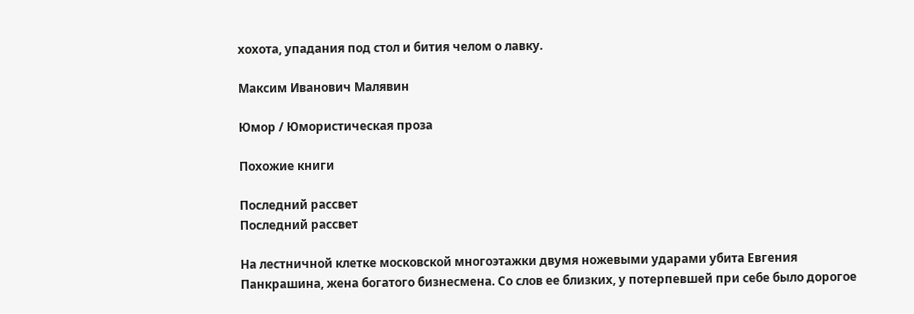хохота, упадания под стол и бития челом о лавку.

Максим Иванович Малявин

Юмор / Юмористическая проза

Похожие книги

Последний рассвет
Последний рассвет

На лестничной клетке московской многоэтажки двумя ножевыми ударами убита Евгения Панкрашина, жена богатого бизнесмена. Со слов ее близких, у потерпевшей при себе было дорогое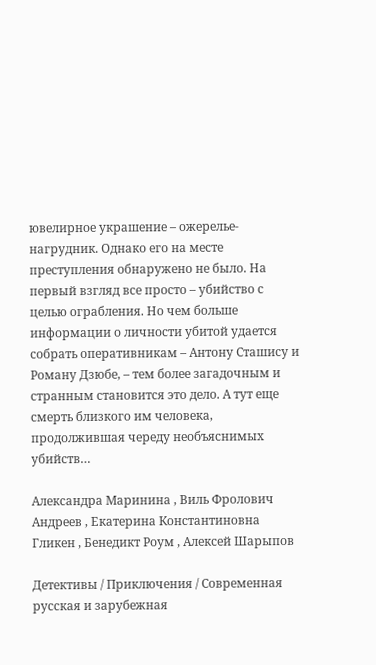ювелирное украшение – ожерелье-нагрудник. Однако его на месте преступления обнаружено не было. На первый взгляд все просто – убийство с целью ограбления. Но чем больше информации о личности убитой удается собрать оперативникам – Антону Сташису и Роману Дзюбе, – тем более загадочным и странным становится это дело. А тут еще смерть близкого им человека, продолжившая череду необъяснимых убийств…

Александра Маринина , Виль Фролович Андреев , Екатерина Константиновна Гликен , Бенедикт Роум , Алексей Шарыпов

Детективы / Приключения / Современная русская и зарубежная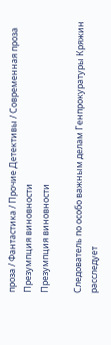проза / Фантастика / Прочие Детективы / Современная проза
Презумпция виновности
Презумпция виновности

Следователь по особо важным делам Генпрокуратуры Кряжин расследует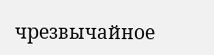чрезвычайное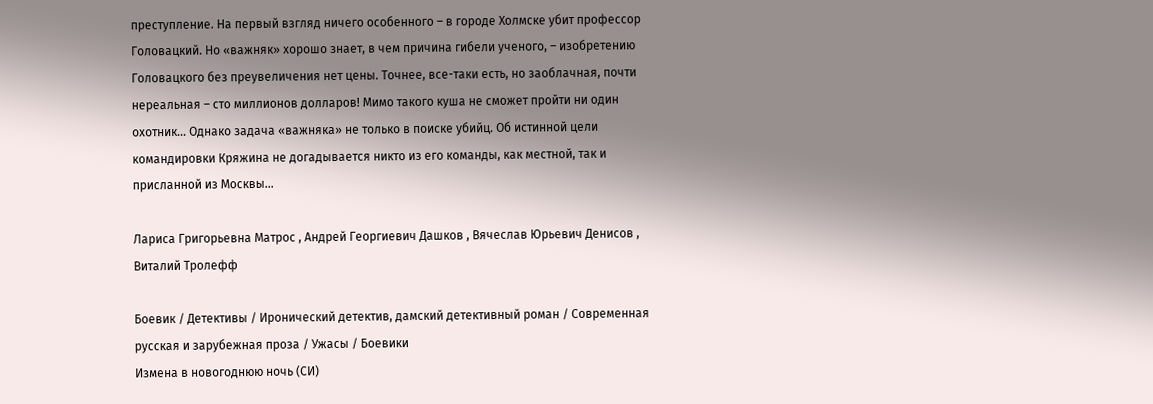преступление. На первый взгляд ничего особенного – в городе Холмске убит профессор Головацкий. Но «важняк» хорошо знает, в чем причина гибели ученого, – изобретению Головацкого без преувеличения нет цены. Точнее, все-таки есть, но заоблачная, почти нереальная – сто миллионов долларов! Мимо такого куша не сможет пройти ни один охотник… Однако задача «важняка» не только в поиске убийц. Об истинной цели командировки Кряжина не догадывается никто из его команды, как местной, так и присланной из Москвы…

Лариса Григорьевна Матрос , Андрей Георгиевич Дашков , Вячеслав Юрьевич Денисов , Виталий Тролефф

Боевик / Детективы / Иронический детектив, дамский детективный роман / Современная русская и зарубежная проза / Ужасы / Боевики
Измена в новогоднюю ночь (СИ)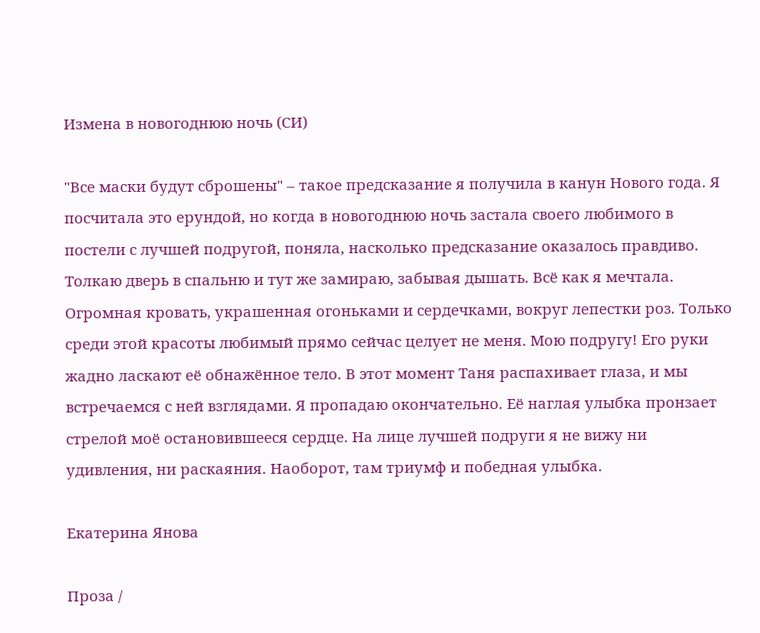Измена в новогоднюю ночь (СИ)

"Все маски будут сброшены" – такое предсказание я получила в канун Нового года. Я посчитала это ерундой, но когда в новогоднюю ночь застала своего любимого в постели с лучшей подругой, поняла, насколько предсказание оказалось правдиво. Толкаю дверь в спальню и тут же замираю, забывая дышать. Всё как я мечтала. Огромная кровать, украшенная огоньками и сердечками, вокруг лепестки роз. Только среди этой красоты любимый прямо сейчас целует не меня. Мою подругу! Его руки жадно ласкают её обнажённое тело. В этот момент Таня распахивает глаза, и мы встречаемся с ней взглядами. Я пропадаю окончательно. Её наглая улыбка пронзает стрелой моё остановившееся сердце. На лице лучшей подруги я не вижу ни удивления, ни раскаяния. Наоборот, там триумф и победная улыбка.

Екатерина Янова

Проза /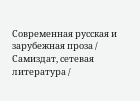Современная русская и зарубежная проза / Самиздат, сетевая литература /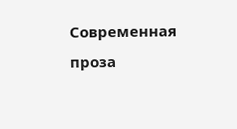Современная проза